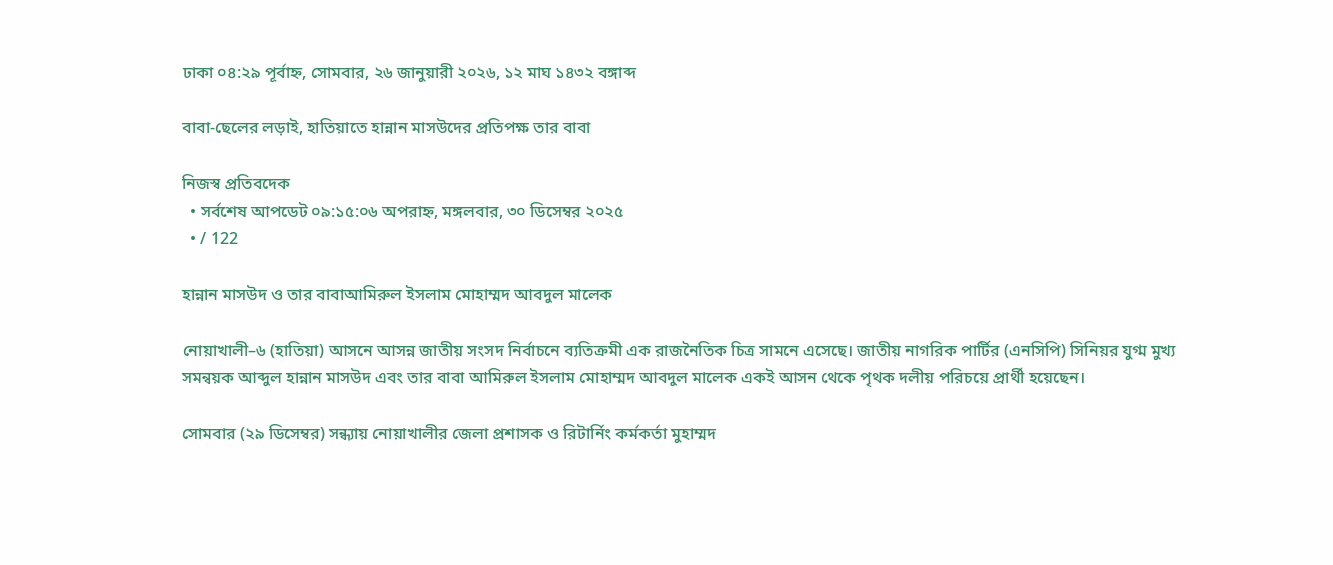ঢাকা ০৪:২৯ পূর্বাহ্ন, সোমবার, ২৬ জানুয়ারী ২০২৬, ১২ মাঘ ১৪৩২ বঙ্গাব্দ

বাবা-ছেলের লড়াই, হাতিয়াতে হান্নান মাসউদের প্রতিপক্ষ তার বাবা

নিজস্ব প্রতিবদেক
  • সর্বশেষ আপডেট ০৯:১৫:০৬ অপরাহ্ন, মঙ্গলবার, ৩০ ডিসেম্বর ২০২৫
  • / 122

হান্নান মাসউদ ও তার বাবাআমিরুল ইসলাম মোহাম্মদ আবদুল মালেক

নোয়াখালী–৬ (হাতিয়া) আসনে আসন্ন জাতীয় সংসদ নির্বাচনে ব্যতিক্রমী এক রাজনৈতিক চিত্র সামনে এসেছে। জাতীয় নাগরিক পার্টির (এনসিপি) সিনিয়র যুগ্ম মুখ্য সমন্বয়ক আব্দুল হান্নান মাসউদ এবং তার বাবা আমিরুল ইসলাম মোহাম্মদ আবদুল মালেক একই আসন থেকে পৃথক দলীয় পরিচয়ে প্রার্থী হয়েছেন।

সোমবার (২৯ ডিসেম্বর) সন্ধ্যায় নোয়াখালীর জেলা প্রশাসক ও রিটার্নিং কর্মকর্তা মুহাম্মদ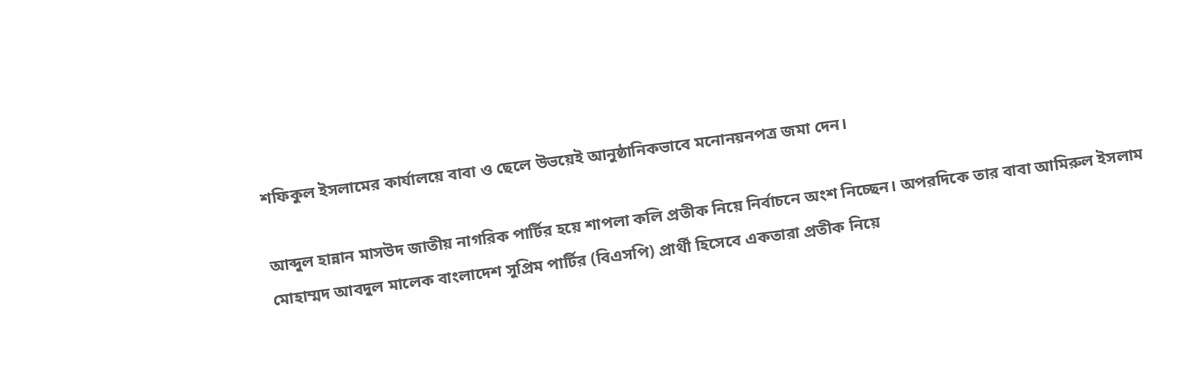শফিকুল ইসলামের কার্যালয়ে বাবা ও ছেলে উভয়েই আনুষ্ঠানিকভাবে মনোনয়নপত্র জমা দেন।

আব্দুল হান্নান মাসউদ জাতীয় নাগরিক পার্টির হয়ে শাপলা কলি প্রতীক নিয়ে নির্বাচনে অংশ নিচ্ছেন। অপরদিকে তার বাবা আমিরুল ইসলাম মোহাম্মদ আবদুল মালেক বাংলাদেশ সুপ্রিম পার্টির (বিএসপি) প্রার্থী হিসেবে একতারা প্রতীক নিয়ে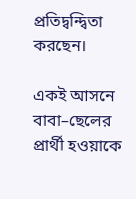প্রতিদ্বন্দ্বিতা করছেন।

একই আসনে বাবা–ছেলের প্রার্থী হওয়াকে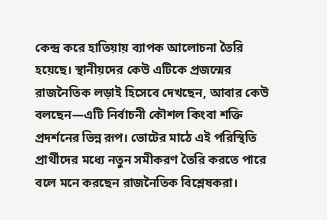কেন্দ্র করে হাতিয়ায় ব্যাপক আলোচনা তৈরি হয়েছে। স্থানীয়দের কেউ এটিকে প্রজন্মের রাজনৈতিক লড়াই হিসেবে দেখছেন, আবার কেউ বলছেন—এটি নির্বাচনী কৌশল কিংবা শক্তি প্রদর্শনের ভিন্ন রূপ। ভোটের মাঠে এই পরিস্থিতি প্রার্থীদের মধ্যে নতুন সমীকরণ তৈরি করতে পারে বলে মনে করছেন রাজনৈতিক বিশ্লেষকরা।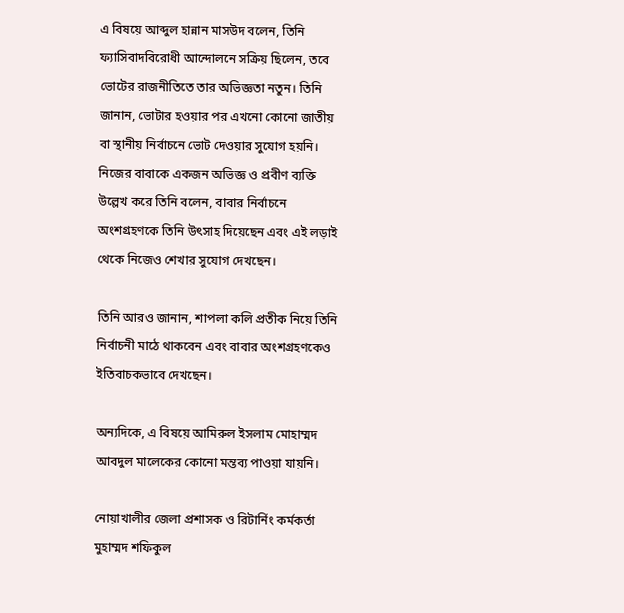এ বিষয়ে আব্দুল হান্নান মাসউদ বলেন, তিনি ফ্যাসিবাদবিরোধী আন্দোলনে সক্রিয় ছিলেন, তবে ভোটের রাজনীতিতে তার অভিজ্ঞতা নতুন। তিনি জানান, ভোটার হওয়ার পর এখনো কোনো জাতীয় বা স্থানীয় নির্বাচনে ভোট দেওয়ার সুযোগ হয়নি। নিজের বাবাকে একজন অভিজ্ঞ ও প্রবীণ ব্যক্তি উল্লেখ করে তিনি বলেন, বাবার নির্বাচনে অংশগ্রহণকে তিনি উৎসাহ দিয়েছেন এবং এই লড়াই থেকে নিজেও শেখার সুযোগ দেখছেন।

তিনি আরও জানান, শাপলা কলি প্রতীক নিয়ে তিনি নির্বাচনী মাঠে থাকবেন এবং বাবার অংশগ্রহণকেও ইতিবাচকভাবে দেখছেন।

অন্যদিকে, এ বিষয়ে আমিরুল ইসলাম মোহাম্মদ আবদুল মালেকের কোনো মন্তব্য পাওয়া যায়নি।

নোয়াখালীর জেলা প্রশাসক ও রিটার্নিং কর্মকর্তা মুহাম্মদ শফিকুল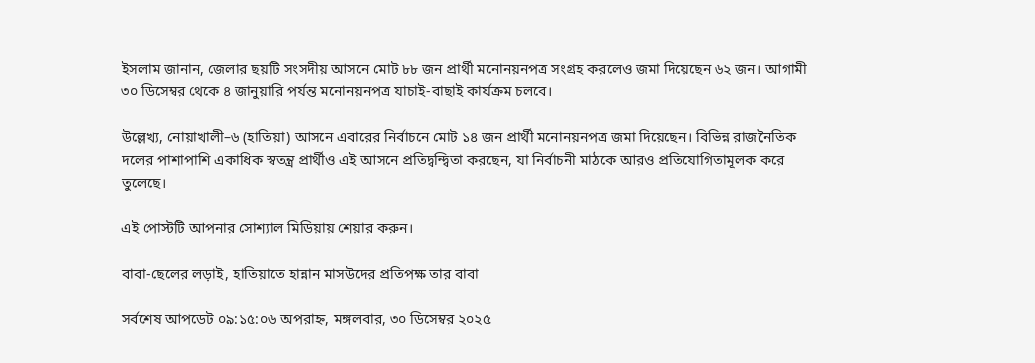ইসলাম জানান, জেলার ছয়টি সংসদীয় আসনে মোট ৮৮ জন প্রার্থী মনোনয়নপত্র সংগ্রহ করলেও জমা দিয়েছেন ৬২ জন। আগামী ৩০ ডিসেম্বর থেকে ৪ জানুয়ারি পর্যন্ত মনোনয়নপত্র যাচাই-বাছাই কার্যক্রম চলবে।

উল্লেখ্য, নোয়াখালী–৬ (হাতিয়া) আসনে এবারের নির্বাচনে মোট ১৪ জন প্রার্থী মনোনয়নপত্র জমা দিয়েছেন। বিভিন্ন রাজনৈতিক দলের পাশাপাশি একাধিক স্বতন্ত্র প্রার্থীও এই আসনে প্রতিদ্বন্দ্বিতা করছেন, যা নির্বাচনী মাঠকে আরও প্রতিযোগিতামূলক করে তুলেছে।

এই পোস্টটি আপনার সোশ্যাল মিডিয়ায় শেয়ার করুন।

বাবা-ছেলের লড়াই, হাতিয়াতে হান্নান মাসউদের প্রতিপক্ষ তার বাবা

সর্বশেষ আপডেট ০৯:১৫:০৬ অপরাহ্ন, মঙ্গলবার, ৩০ ডিসেম্বর ২০২৫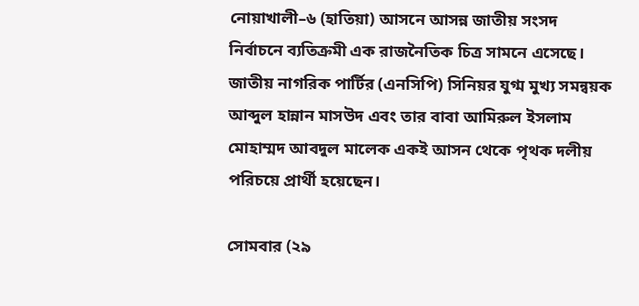নোয়াখালী–৬ (হাতিয়া) আসনে আসন্ন জাতীয় সংসদ নির্বাচনে ব্যতিক্রমী এক রাজনৈতিক চিত্র সামনে এসেছে। জাতীয় নাগরিক পার্টির (এনসিপি) সিনিয়র যুগ্ম মুখ্য সমন্বয়ক আব্দুল হান্নান মাসউদ এবং তার বাবা আমিরুল ইসলাম মোহাম্মদ আবদুল মালেক একই আসন থেকে পৃথক দলীয় পরিচয়ে প্রার্থী হয়েছেন।

সোমবার (২৯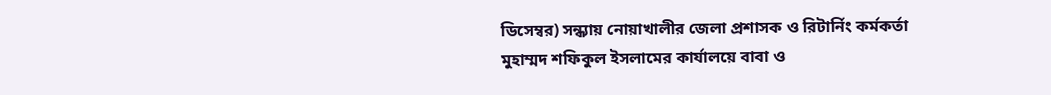ডিসেম্বর) সন্ধ্যায় নোয়াখালীর জেলা প্রশাসক ও রিটার্নিং কর্মকর্তা মুহাম্মদ শফিকুল ইসলামের কার্যালয়ে বাবা ও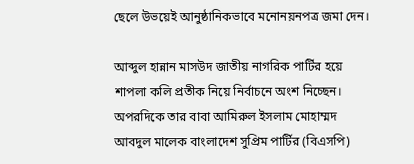ছেলে উভয়েই আনুষ্ঠানিকভাবে মনোনয়নপত্র জমা দেন।

আব্দুল হান্নান মাসউদ জাতীয় নাগরিক পার্টির হয়ে শাপলা কলি প্রতীক নিয়ে নির্বাচনে অংশ নিচ্ছেন। অপরদিকে তার বাবা আমিরুল ইসলাম মোহাম্মদ আবদুল মালেক বাংলাদেশ সুপ্রিম পার্টির (বিএসপি)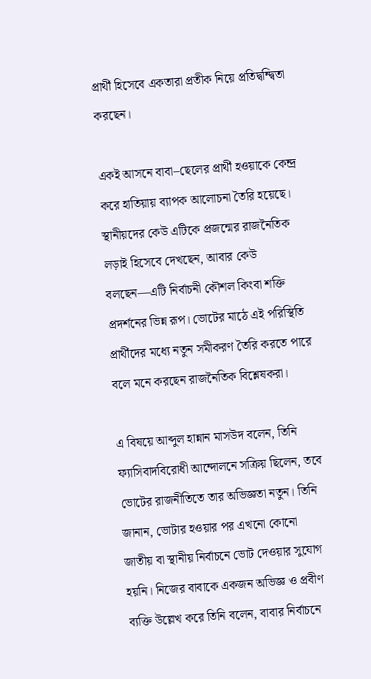প্রার্থী হিসেবে একতারা প্রতীক নিয়ে প্রতিদ্বন্দ্বিতা করছেন।

একই আসনে বাবা–ছেলের প্রার্থী হওয়াকে কেন্দ্র করে হাতিয়ায় ব্যাপক আলোচনা তৈরি হয়েছে। স্থানীয়দের কেউ এটিকে প্রজন্মের রাজনৈতিক লড়াই হিসেবে দেখছেন, আবার কেউ বলছেন—এটি নির্বাচনী কৌশল কিংবা শক্তি প্রদর্শনের ভিন্ন রূপ। ভোটের মাঠে এই পরিস্থিতি প্রার্থীদের মধ্যে নতুন সমীকরণ তৈরি করতে পারে বলে মনে করছেন রাজনৈতিক বিশ্লেষকরা।

এ বিষয়ে আব্দুল হান্নান মাসউদ বলেন, তিনি ফ্যাসিবাদবিরোধী আন্দোলনে সক্রিয় ছিলেন, তবে ভোটের রাজনীতিতে তার অভিজ্ঞতা নতুন। তিনি জানান, ভোটার হওয়ার পর এখনো কোনো জাতীয় বা স্থানীয় নির্বাচনে ভোট দেওয়ার সুযোগ হয়নি। নিজের বাবাকে একজন অভিজ্ঞ ও প্রবীণ ব্যক্তি উল্লেখ করে তিনি বলেন, বাবার নির্বাচনে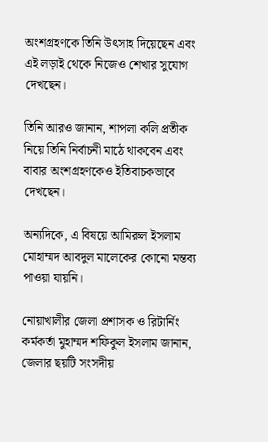অংশগ্রহণকে তিনি উৎসাহ দিয়েছেন এবং এই লড়াই থেকে নিজেও শেখার সুযোগ দেখছেন।

তিনি আরও জানান, শাপলা কলি প্রতীক নিয়ে তিনি নির্বাচনী মাঠে থাকবেন এবং বাবার অংশগ্রহণকেও ইতিবাচকভাবে দেখছেন।

অন্যদিকে, এ বিষয়ে আমিরুল ইসলাম মোহাম্মদ আবদুল মালেকের কোনো মন্তব্য পাওয়া যায়নি।

নোয়াখালীর জেলা প্রশাসক ও রিটার্নিং কর্মকর্তা মুহাম্মদ শফিকুল ইসলাম জানান, জেলার ছয়টি সংসদীয়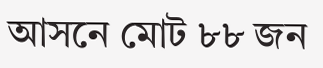আসনে মোট ৮৮ জন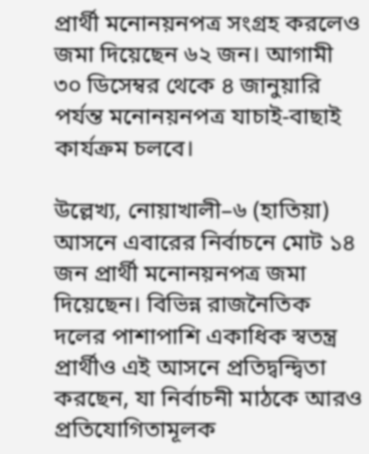প্রার্থী মনোনয়নপত্র সংগ্রহ করলেও জমা দিয়েছেন ৬২ জন। আগামী ৩০ ডিসেম্বর থেকে ৪ জানুয়ারি পর্যন্ত মনোনয়নপত্র যাচাই-বাছাই কার্যক্রম চলবে।

উল্লেখ্য, নোয়াখালী–৬ (হাতিয়া) আসনে এবারের নির্বাচনে মোট ১৪ জন প্রার্থী মনোনয়নপত্র জমা দিয়েছেন। বিভিন্ন রাজনৈতিক দলের পাশাপাশি একাধিক স্বতন্ত্র প্রার্থীও এই আসনে প্রতিদ্বন্দ্বিতা করছেন, যা নির্বাচনী মাঠকে আরও প্রতিযোগিতামূলক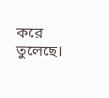করে তুলেছে।